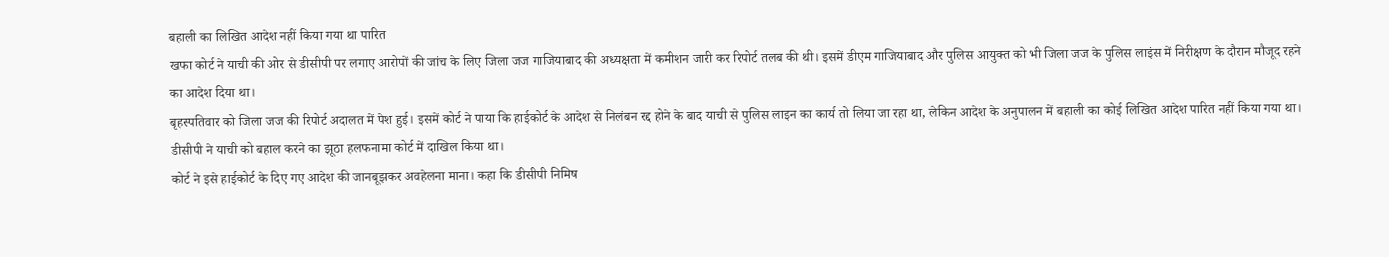बहाली का लिखित आदेश नहीं किया गया था पारित
खफा कोर्ट ने याची की ओर से डीसीपी पर लगाए आरोपों की जांच के लिए जिला जज गाजियाबाद की अध्यक्षता में कमीशन जारी कर रिपोर्ट तलब की थी। इसमें डीएम गाजियाबाद और पुलिस आयुक्त को भी जिला जज के पुलिस लाइंस में निरीक्षण के दौरान मौजूद रहने का आदेश दिया था।
बृहस्पतिवार को जिला जज की रिपोर्ट अदालत में पेश हुई। इसमें कोर्ट ने पाया कि हाईकोर्ट के आदेश से निलंबन रद्द होने के बाद याची से पुलिस लाइन का कार्य तो लिया जा रहा था, लेकिन आदेश के अनुपालन में बहाली का कोई लिखित आदेश पारित नहीं किया गया था। डीसीपी ने याची को बहाल करने का झूठा हलफनामा कोर्ट में दाखिल किया था।
कोर्ट ने इसे हाईकोर्ट के दिए गए आदेश की जानबूझकर अवहेलना माना। कहा कि डीसीपी निमिष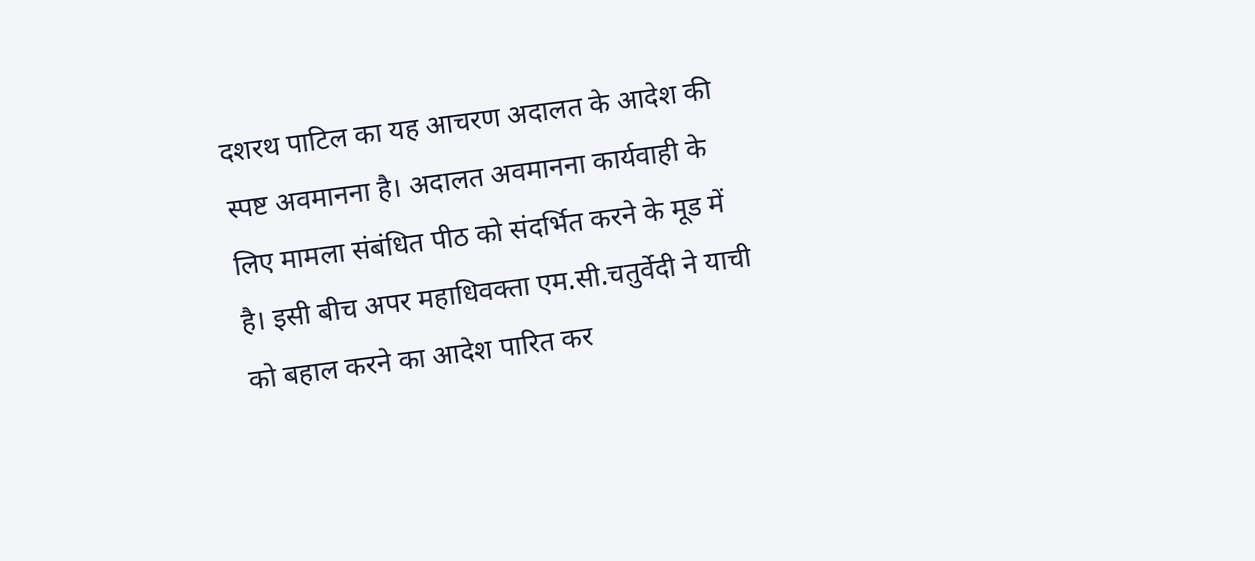दशरथ पाटिल का यह आचरण अदालत के आदेश की स्पष्ट अवमानना है। अदालत अवमानना कार्यवाही के लिए मामला संबंधित पीठ को संदर्भित करने के मूड में है। इसी बीच अपर महाधिवक्ता एम.सी.चतुर्वेदी ने याची को बहाल करने का आदेश पारित कर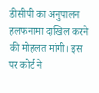डीसीपी का अनुपालन हलफनामा दाखिल करने की मोहलत मांगी। इस पर कोर्ट ने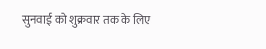सुनवाई को शुक्रवार तक के लिए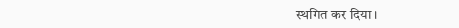स्थगित कर दिया।